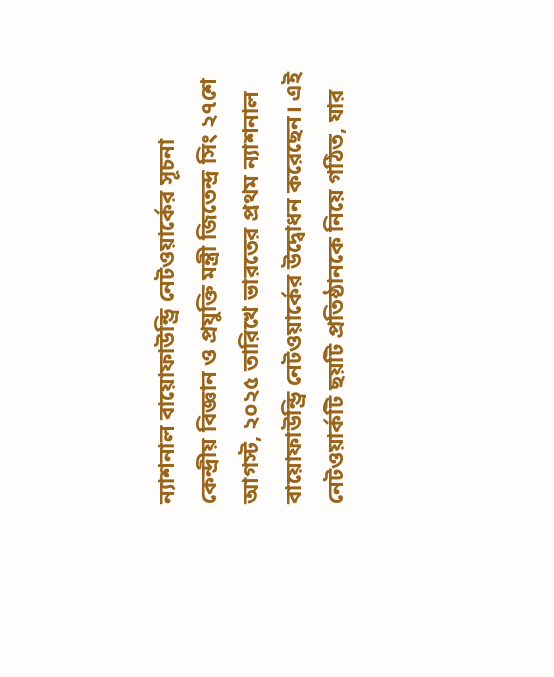ন্যাশনাল বায়োফাউন্ড্রি নেটওয়ার্কের সূচনা
কেন্দ্রীয় বিজ্ঞান ও প্রযুক্তি মন্ত্রী জিতেন্দ্র সিং ২৭শে আগস্ট, ২০২৫ তারিখে ভারতের প্রথম ন্যাশনাল বায়োফাউন্ড্রি নেটওয়ার্কের উদ্বোধন করেছেন। এই নেটওয়ার্কটি ছয়টি প্রতিষ্ঠানকে নিয়ে গঠিত, যার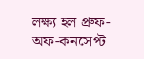লক্ষ্য হল প্রুফ-অফ-কনসেপ্ট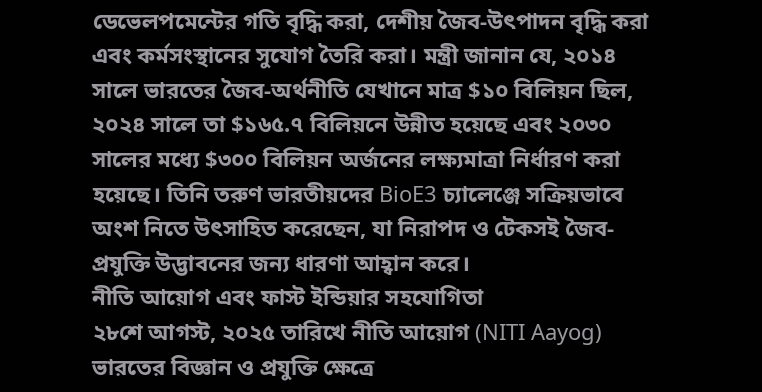ডেভেলপমেন্টের গতি বৃদ্ধি করা, দেশীয় জৈব-উৎপাদন বৃদ্ধি করা এবং কর্মসংস্থানের সুযোগ তৈরি করা। মন্ত্রী জানান যে, ২০১৪ সালে ভারতের জৈব-অর্থনীতি যেখানে মাত্র $১০ বিলিয়ন ছিল, ২০২৪ সালে তা $১৬৫.৭ বিলিয়নে উন্নীত হয়েছে এবং ২০৩০ সালের মধ্যে $৩০০ বিলিয়ন অর্জনের লক্ষ্যমাত্রা নির্ধারণ করা হয়েছে। তিনি তরুণ ভারতীয়দের BioE3 চ্যালেঞ্জে সক্রিয়ভাবে অংশ নিতে উৎসাহিত করেছেন, যা নিরাপদ ও টেকসই জৈব-প্রযুক্তি উদ্ভাবনের জন্য ধারণা আহ্বান করে।
নীতি আয়োগ এবং ফাস্ট ইন্ডিয়ার সহযোগিতা
২৮শে আগস্ট, ২০২৫ তারিখে নীতি আয়োগ (NITI Aayog) ভারতের বিজ্ঞান ও প্রযুক্তি ক্ষেত্রে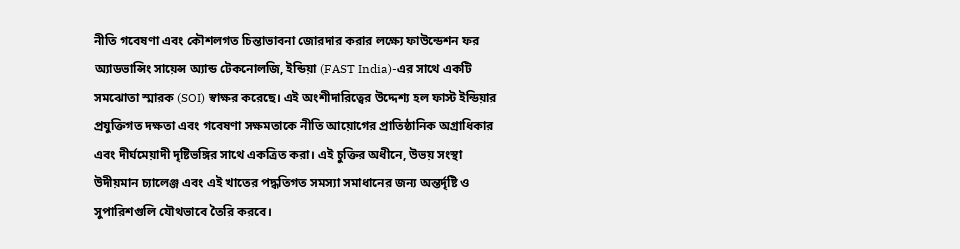নীতি গবেষণা এবং কৌশলগত চিন্তাভাবনা জোরদার করার লক্ষ্যে ফাউন্ডেশন ফর অ্যাডভান্সিং সায়েন্স অ্যান্ড টেকনোলজি, ইন্ডিয়া (FAST India)-এর সাথে একটি সমঝোতা স্মারক (SOI) স্বাক্ষর করেছে। এই অংশীদারিত্বের উদ্দেশ্য হল ফাস্ট ইন্ডিয়ার প্রযুক্তিগত দক্ষতা এবং গবেষণা সক্ষমতাকে নীতি আয়োগের প্রাতিষ্ঠানিক অগ্রাধিকার এবং দীর্ঘমেয়াদী দৃষ্টিভঙ্গির সাথে একত্রিত করা। এই চুক্তির অধীনে, উভয় সংস্থা উদীয়মান চ্যালেঞ্জ এবং এই খাতের পদ্ধতিগত সমস্যা সমাধানের জন্য অন্তর্দৃষ্টি ও সুপারিশগুলি যৌথভাবে তৈরি করবে।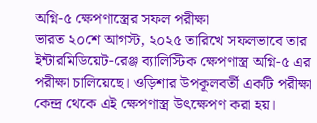অগ্নি-৫ ক্ষেপণাস্ত্রের সফল পরীক্ষা
ভারত ২০শে আগস্ট, ২০২৫ তারিখে সফলভাবে তার ইন্টারমিডিয়েট-রেঞ্জ ব্যালিস্টিক ক্ষেপণাস্ত্র অগ্নি-৫ এর পরীক্ষা চালিয়েছে। ওড়িশার উপকূলবর্তী একটি পরীক্ষা কেন্দ্র থেকে এই ক্ষেপণাস্ত্র উৎক্ষেপণ করা হয়।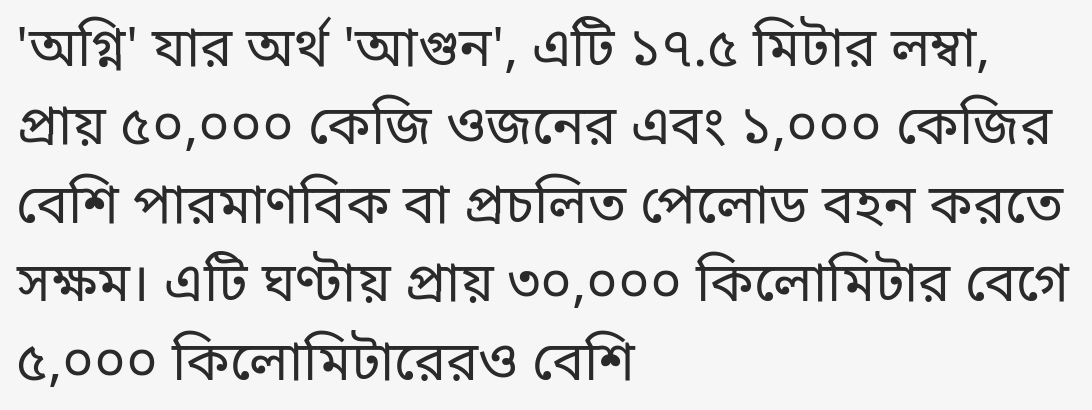'অগ্নি' যার অর্থ 'আগুন', এটি ১৭.৫ মিটার লম্বা, প্রায় ৫০,০০০ কেজি ওজনের এবং ১,০০০ কেজির বেশি পারমাণবিক বা প্রচলিত পেলোড বহন করতে সক্ষম। এটি ঘণ্টায় প্রায় ৩০,০০০ কিলোমিটার বেগে ৫,০০০ কিলোমিটারেরও বেশি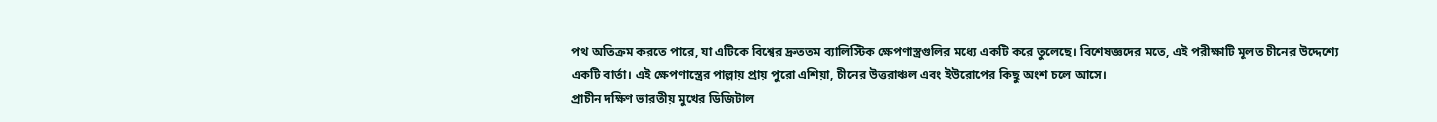পথ অতিক্রম করতে পারে, যা এটিকে বিশ্বের দ্রুততম ব্যালিস্টিক ক্ষেপণাস্ত্রগুলির মধ্যে একটি করে তুলেছে। বিশেষজ্ঞদের মতে, এই পরীক্ষাটি মূলত চীনের উদ্দেশ্যে একটি বার্তা। এই ক্ষেপণাস্ত্রের পাল্লায় প্রায় পুরো এশিয়া, চীনের উত্তরাঞ্চল এবং ইউরোপের কিছু অংশ চলে আসে।
প্রাচীন দক্ষিণ ভারতীয় মুখের ডিজিটাল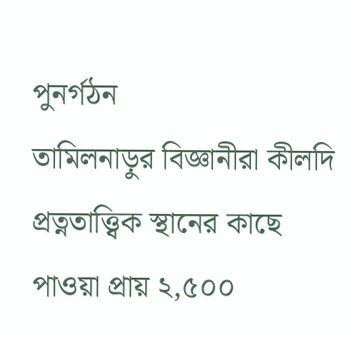পুনর্গঠন
তামিলনাড়ুর বিজ্ঞানীরা কীলদি প্রত্নতাত্ত্বিক স্থানের কাছে পাওয়া প্রায় ২,৫০০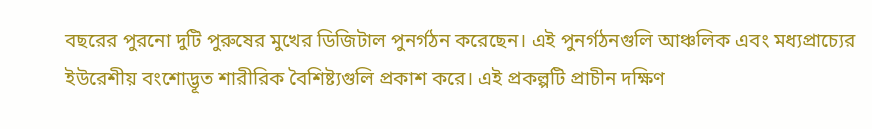বছরের পুরনো দুটি পুরুষের মুখের ডিজিটাল পুনর্গঠন করেছেন। এই পুনর্গঠনগুলি আঞ্চলিক এবং মধ্যপ্রাচ্যের ইউরেশীয় বংশোদ্ভূত শারীরিক বৈশিষ্ট্যগুলি প্রকাশ করে। এই প্রকল্পটি প্রাচীন দক্ষিণ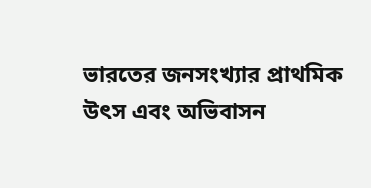ভারতের জনসংখ্যার প্রাথমিক উৎস এবং অভিবাসন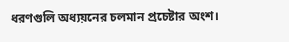ধরণগুলি অধ্যয়নের চলমান প্রচেষ্টার অংশ।